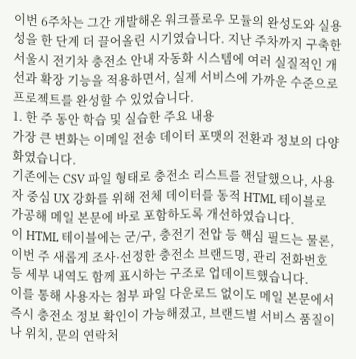이번 6주차는 그간 개발해온 워크플로우 모듈의 완성도와 실용성을 한 단계 더 끌어올린 시기였습니다. 지난 주차까지 구축한 서울시 전기차 충전소 안내 자동화 시스템에 여러 실질적인 개선과 확장 기능을 적용하면서, 실제 서비스에 가까운 수준으로 프로젝트를 완성할 수 있었습니다.
1. 한 주 동안 학습 및 실습한 주요 내용
가장 큰 변화는 이메일 전송 데이터 포맷의 전환과 정보의 다양화였습니다.
기존에는 CSV 파일 형태로 충전소 리스트를 전달했으나, 사용자 중심 UX 강화를 위해 전체 데이터를 동적 HTML 테이블로 가공해 메일 본문에 바로 포함하도록 개선하였습니다.
이 HTML 테이블에는 군/구, 충전기 전압 등 핵심 필드는 물론, 이번 주 새롭게 조사·선정한 충전소 브랜드명, 관리 전화번호 등 세부 내역도 함께 표시하는 구조로 업데이트했습니다.
이를 통해 사용자는 첨부 파일 다운로드 없이도 메일 본문에서 즉시 충전소 정보 확인이 가능해졌고, 브랜드별 서비스 품질이나 위치, 문의 연락처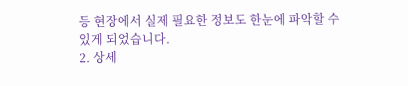등 현장에서 실제 필요한 정보도 한눈에 파악할 수 있게 되었습니다.
2. 상세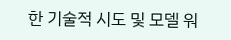한 기술적 시도 및 모델 워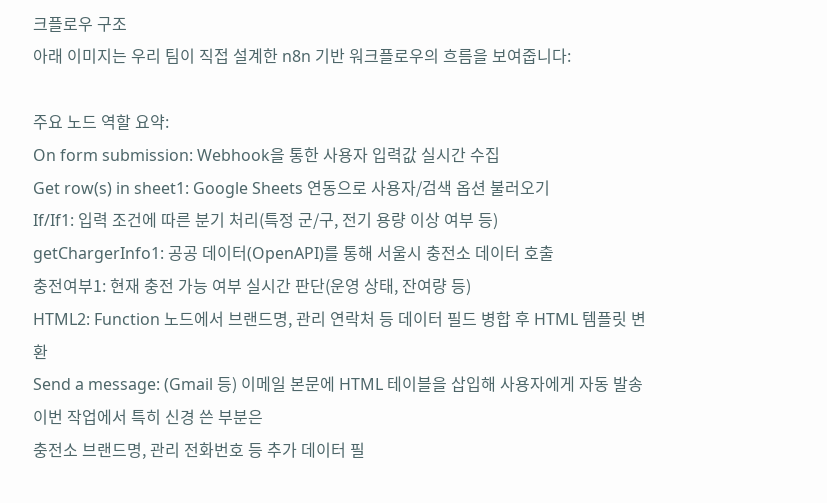크플로우 구조
아래 이미지는 우리 팀이 직접 설계한 n8n 기반 워크플로우의 흐름을 보여줍니다:

주요 노드 역할 요약:
On form submission: Webhook을 통한 사용자 입력값 실시간 수집
Get row(s) in sheet1: Google Sheets 연동으로 사용자/검색 옵션 불러오기
If/If1: 입력 조건에 따른 분기 처리(특정 군/구, 전기 용량 이상 여부 등)
getChargerInfo1: 공공 데이터(OpenAPI)를 통해 서울시 충전소 데이터 호출
충전여부1: 현재 충전 가능 여부 실시간 판단(운영 상태, 잔여량 등)
HTML2: Function 노드에서 브랜드명, 관리 연락처 등 데이터 필드 병합 후 HTML 템플릿 변환
Send a message: (Gmail 등) 이메일 본문에 HTML 테이블을 삽입해 사용자에게 자동 발송
이번 작업에서 특히 신경 쓴 부분은
충전소 브랜드명, 관리 전화번호 등 추가 데이터 필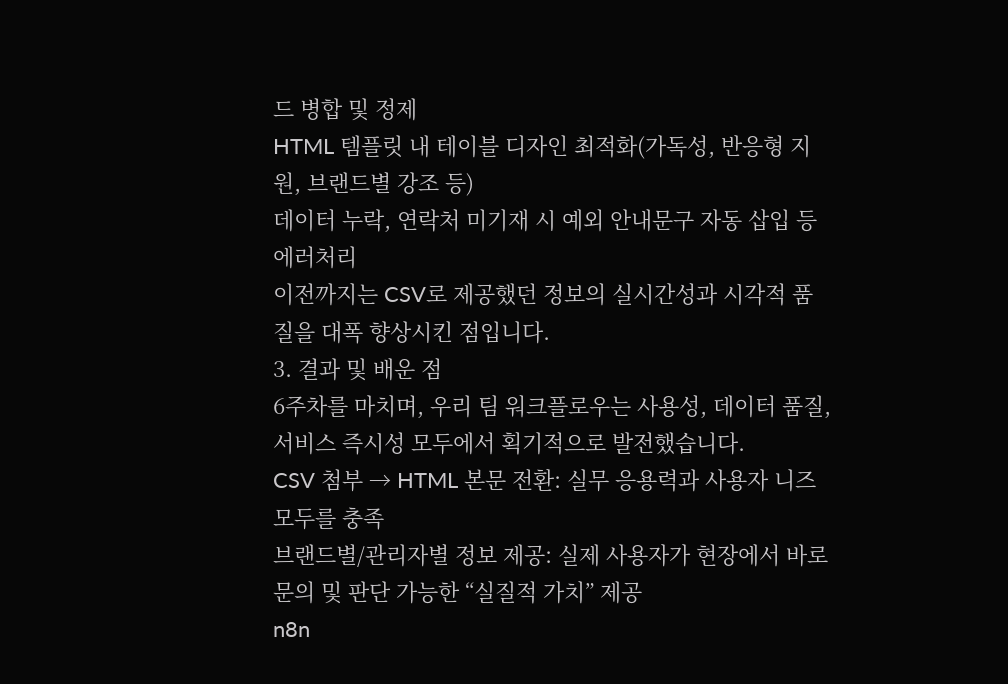드 병합 및 정제
HTML 템플릿 내 테이블 디자인 최적화(가독성, 반응형 지원, 브랜드별 강조 등)
데이터 누락, 연락처 미기재 시 예외 안내문구 자동 삽입 등 에러처리
이전까지는 CSV로 제공했던 정보의 실시간성과 시각적 품질을 대폭 향상시킨 점입니다.
3. 결과 및 배운 점
6주차를 마치며, 우리 팀 워크플로우는 사용성, 데이터 품질, 서비스 즉시성 모두에서 획기적으로 발전했습니다.
CSV 첨부 → HTML 본문 전환: 실무 응용력과 사용자 니즈 모두를 충족
브랜드별/관리자별 정보 제공: 실제 사용자가 현장에서 바로 문의 및 판단 가능한 “실질적 가치” 제공
n8n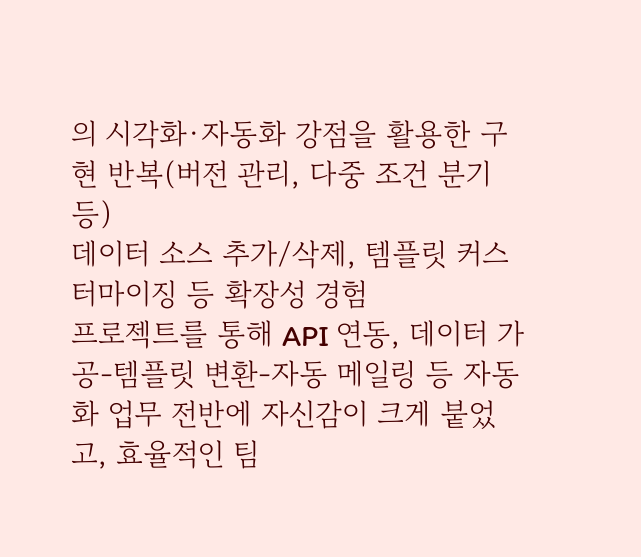의 시각화·자동화 강점을 활용한 구현 반복(버전 관리, 다중 조건 분기 등)
데이터 소스 추가/삭제, 템플릿 커스터마이징 등 확장성 경험
프로젝트를 통해 API 연동, 데이터 가공-템플릿 변환-자동 메일링 등 자동화 업무 전반에 자신감이 크게 붙었고, 효율적인 팀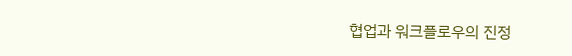협업과 워크플로우의 진정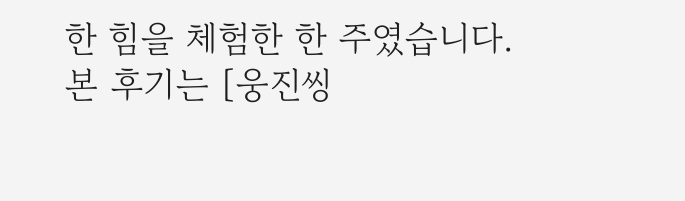한 힘을 체험한 한 주였습니다.
본 후기는 [웅진씽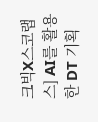크빅X스코랩스] AI를 활용한 DT 기획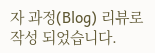자 과정(Blog) 리뷰로 작성 되었습니다.